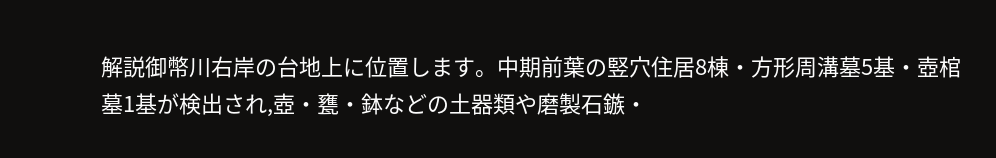解説御幣川右岸の台地上に位置します。中期前葉の竪穴住居8棟・方形周溝墓5基・壺棺墓1基が検出され,壺・甕・鉢などの土器類や磨製石鏃・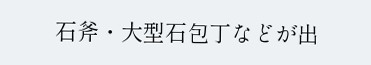石斧・大型石包丁などが出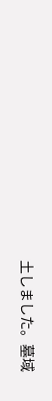土しました。墓域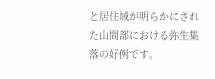と居住域が明らかにされた山間部における弥生集落の好例です。